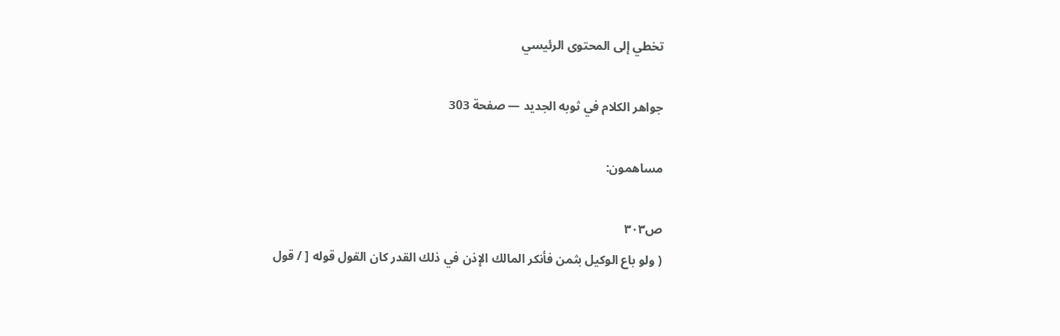تخطي إلى المحتوى الرئيسي

جواهر الكلام في ثوبه الجديد — صفحة 303

مساهمون:

ص٣٠٣
( ولو باع الوكيل بثمن فأنكر المالك الإذن في ذلك القدر كان القول قوله [ / قول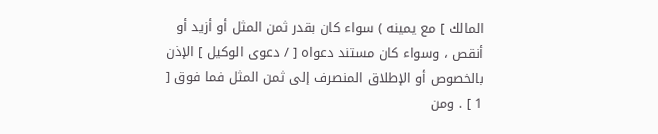المالك ] مع يمينه ) سواء كان بقدر ثمن المثل أو أزيد أو أنقص ، وسواء كان مستند دعواه [ / دعوى الوكيل ] الإذن بالخصوص أو الإطلاق المنصرف إلى ثمن المثل فما فوق [ 1 ] . ومن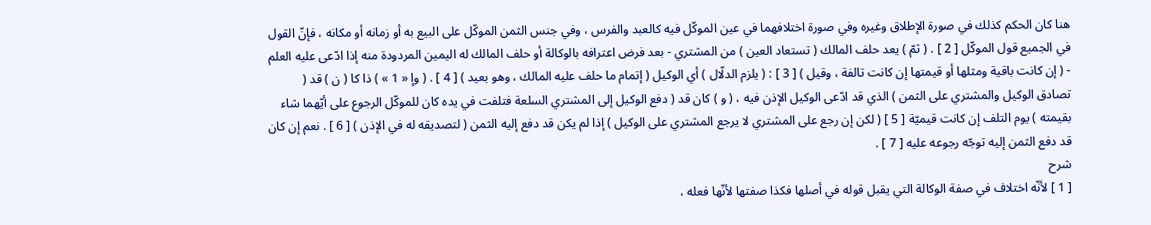هنا كان الحكم كذلك في صورة الإطلاق وغيره وفي صورة اختلافهما في عين الموكّل فيه كالعبد والفرس ، وفي جنس الثمن الموكّل على البيع به أو زمانه أو مكانه ، فإنّ القول في الجميع قول الموكّل [ 2 ] . ( ثمّ ) يعد حلف المالك ( تستعاد العين ) من المشتري - بعد فرض اعترافه بالوكالة أو حلف المالك له اليمين المردودة منه إذا ادّعى عليه العلم - ( إن كانت باقية ومثلها أو قيمتها إن كانت تالفة ، وقيل ) [ 3 ] : ( يلزم الدلّال ) أي الوكيل ( إتمام ما حلف عليه المالك ، وهو بعيد ) [ 4 ] . ( وإ « 1 » ) ذا كا ( ن ) قد ( تصادق الوكيل والمشتري على الثمن ) الذي قد ادّعى الوكيل الإذن فيه ، ( و ) كان قد ( دفع الوكيل إلى المشتري السلعة فتلفت في يده كان للموكّل الرجوع على أيّهما شاء بقيمته ) يوم التلف إن كانت قيميّة [ 5 ] ( لكن إن رجع على المشتري لا يرجع المشتري على الوكيل ) إذا لم يكن قد دفع إليه الثمن ( لتصديقه له في الإذن ) [ 6 ] . نعم إن كان قد دفع الثمن إليه توجّه رجوعه عليه [ 7 ] .
شرح
[ 1 ] لأنّه اختلاف في صفة الوكالة التي يقبل قوله في أصلها فكذا صفتها لأنّها فعله ،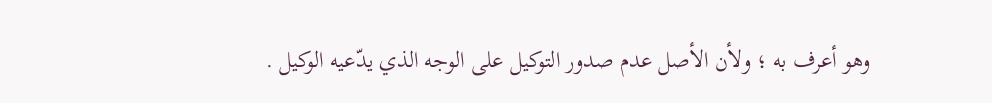وهو أعرف به ؛ ولأن الأصل عدم صدور التوكيل على الوجه الذي يدّعيه الوكيل .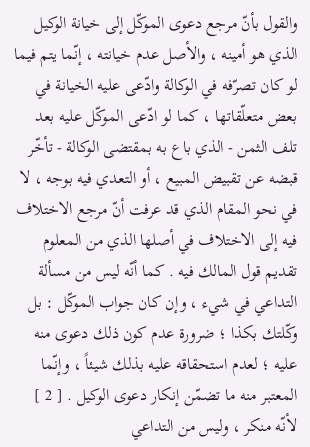والقول بأنّ مرجع دعوى الموكّل إلى خيانة الوكيل الذي هو أمينه ، والأصل عدم خيانته ، إنّما يتم فيما لو كان تصرّفه في الوكالة وادّعى عليه الخيانة في بعض متعلّقاتها ، كما لو ادّعى الموكّل عليه بعد تلف الثمن - الذي باع به بمقتضى الوكالة - تأخّر قبضه عن تقبيض المبيع ، أو التعدي فيه بوجه ، لا في نحو المقام الذي قد عرفت أنّ مرجع الاختلاف فيه إلى الاختلاف في أصلها الذي من المعلوم تقديم قول المالك فيه . كما أنّه ليس من مسألة التداعي في شيء ، وإن كان جواب الموكّل : بل وكّلتك بكذا ؛ ضرورة عدم كون ذلك دعوى منه عليه ؛ لعدم استحقاقه عليه بذلك شيئاً ، وإنّما المعتبر منه ما تضمّن إنكار دعوى الوكيل . [ 2 ] لأنّه منكر ، وليس من التداعي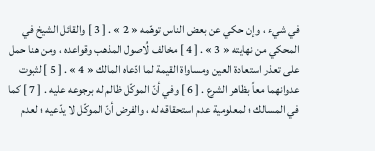في شيء ، وإن حكي عن بعض الناس توهّمه « 2 » . [ 3 ] والقائل الشيخ في المحكي من نهايته « 3 » . [ 4 ] مخالف لُاصول المذهب وقواعده ، ومن هنا حمل على تعذر استعادة العين ومساواة القيمة لما ادّعاه المالك « 4 » . [ 5 ] لثبوت عدوانهما معاً بظاهر الشرع . [ 6 ] وفي أنّ الموكّل ظالم له برجوعه عليه . [ 7 ] كما في المسالك ؛ لمعلومية عدم استحقاقه له ، والفرض أنّ الموكّل لا يدّعيه ؛ لعدم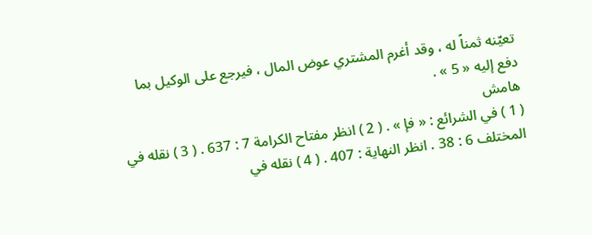تعيّنه ثمناً له ، وقد أغرم المشتري عوض المال ، فيرجع على الوكيل بما دفع إليه « 5 » .
هامش
( 1 ) في الشرائع : « فإ » . ( 2 ) انظر مفتاح الكرامة 7 : 637 . ( 3 ) نقله في المختلف 6 : 38 . انظر النهاية : 407 . ( 4 ) نقله في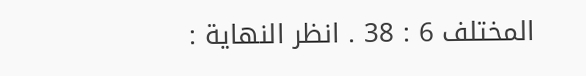المختلف 6 : 38 . انظر النهاية :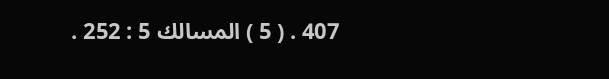407 . ( 5 ) المسالك 5 : 252 .